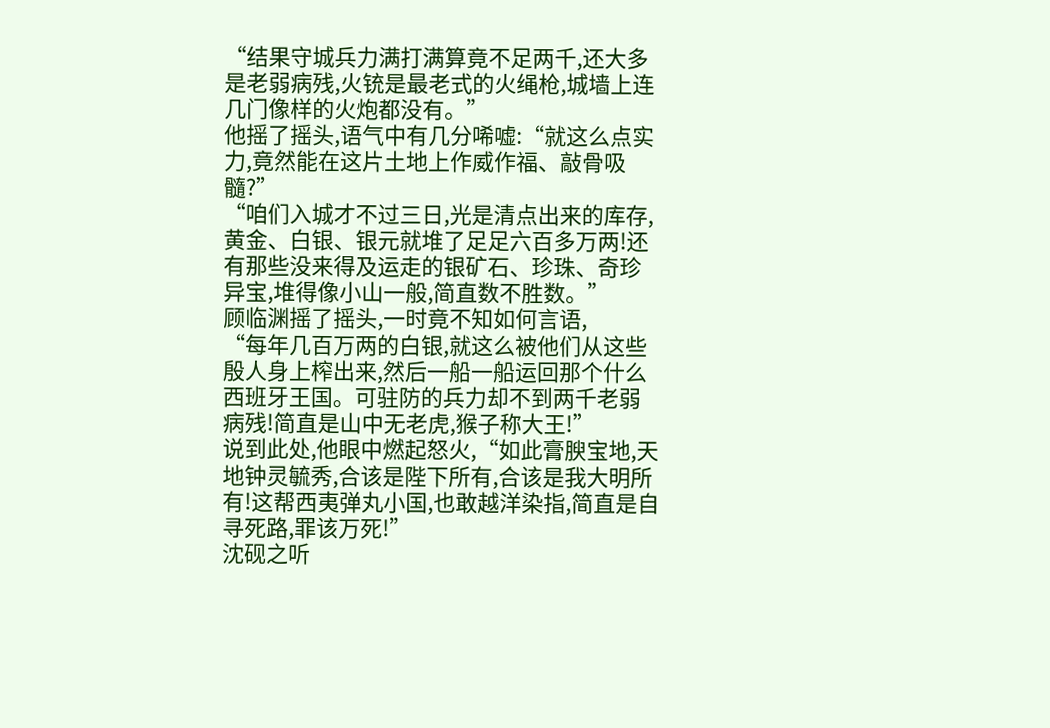“结果守城兵力满打满算竟不足两千,还大多是老弱病残,火铳是最老式的火绳枪,城墙上连几门像样的火炮都没有。”
他摇了摇头,语气中有几分唏嘘:“就这么点实力,竟然能在这片土地上作威作福、敲骨吸髓?”
“咱们入城才不过三日,光是清点出来的库存,黄金、白银、银元就堆了足足六百多万两!还有那些没来得及运走的银矿石、珍珠、奇珍异宝,堆得像小山一般,简直数不胜数。”
顾临渊摇了摇头,一时竟不知如何言语,
“每年几百万两的白银,就这么被他们从这些殷人身上榨出来,然后一船一船运回那个什么西班牙王国。可驻防的兵力却不到两千老弱病残!简直是山中无老虎,猴子称大王!”
说到此处,他眼中燃起怒火,“如此膏腴宝地,天地钟灵毓秀,合该是陛下所有,合该是我大明所有!这帮西夷弹丸小国,也敢越洋染指,简直是自寻死路,罪该万死!”
沈砚之听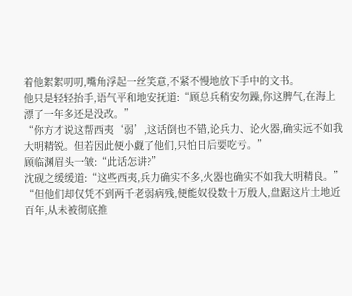着他絮絮叨叨,嘴角浮起一丝笑意,不紧不慢地放下手中的文书。
他只是轻轻抬手,语气平和地安抚道:“顾总兵稍安勿躁,你这脾气,在海上漂了一年多还是没改。”
“你方才说这帮西夷‘弱’,这话倒也不错,论兵力、论火器,确实远不如我大明精锐。但若因此便小觑了他们,只怕日后要吃亏。”
顾临渊眉头一皱:“此话怎讲?”
沈砚之缓缓道:“这些西夷,兵力确实不多,火器也确实不如我大明精良。”
“但他们却仅凭不到两千老弱病残,便能奴役数十万殷人,盘踞这片土地近百年,从未被彻底推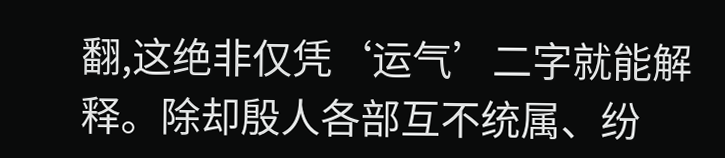翻,这绝非仅凭‘运气’二字就能解释。除却殷人各部互不统属、纷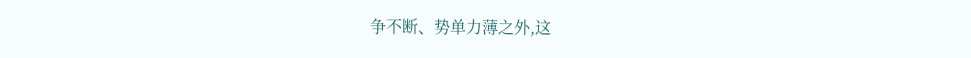争不断、势单力薄之外,这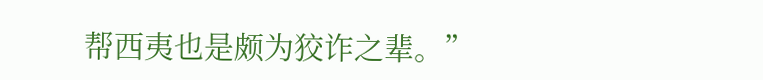帮西夷也是颇为狡诈之辈。”